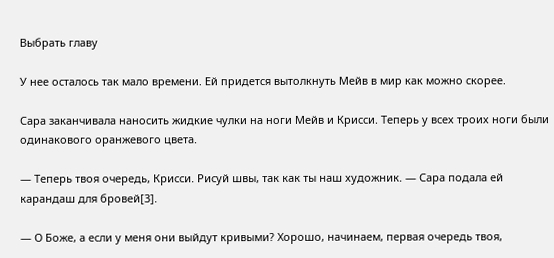Выбрать главу

У нее осталось так мало времени. Ей придется вытолкнуть Мейв в мир как можно скорее.

Сара заканчивала наносить жидкие чулки на ноги Мейв и Крисси. Теперь у всех троих ноги были одинакового оранжевого цвета.

— Теперь твоя очередь, Крисси. Рисуй швы, так как ты наш художник. — Сара подала ей карандаш для бровей[3].

— О Боже, а если у меня они выйдут кривыми? Хорошо, начинаем, первая очередь твоя,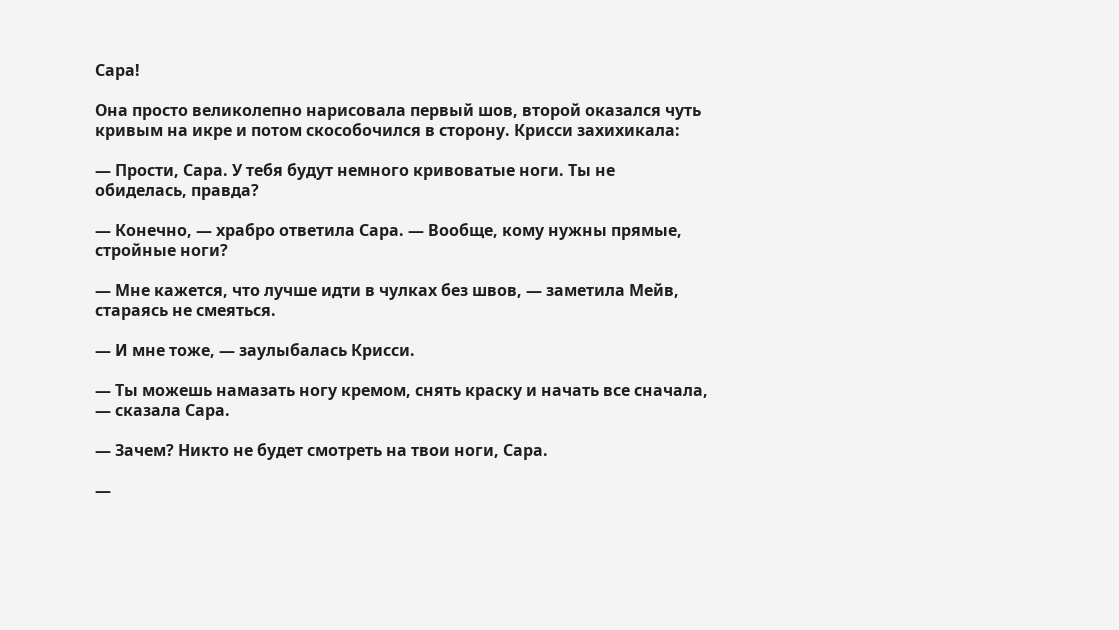Сара!

Она просто великолепно нарисовала первый шов, второй оказался чуть кривым на икре и потом скособочился в сторону. Крисси захихикала:

— Прости, Сара. У тебя будут немного кривоватые ноги. Ты не обиделась, правда?

— Конечно, — храбро ответила Сара. — Вообще, кому нужны прямые, стройные ноги?

— Мне кажется, что лучше идти в чулках без швов, — заметила Мейв, стараясь не смеяться.

— И мне тоже, — заулыбалась Крисси.

— Ты можешь намазать ногу кремом, снять краску и начать все сначала, — сказала Сара.

— Зачем? Никто не будет смотреть на твои ноги, Сара.

—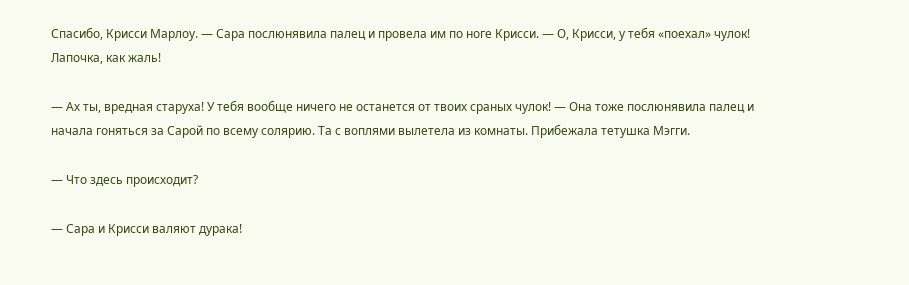Спасибо, Крисси Марлоу. — Сара послюнявила палец и провела им по ноге Крисси. — О, Крисси, у тебя «поехал» чулок! Лапочка, как жаль!

— Ах ты, вредная старуха! У тебя вообще ничего не останется от твоих сраных чулок! — Она тоже послюнявила палец и начала гоняться за Сарой по всему солярию. Та с воплями вылетела из комнаты. Прибежала тетушка Мэгги.

— Что здесь происходит?

— Сара и Крисси валяют дурака!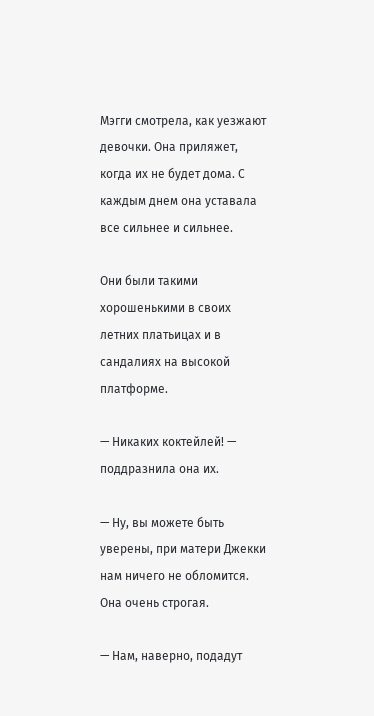Мэгги смотрела, как уезжают девочки. Она приляжет, когда их не будет дома. С каждым днем она уставала все сильнее и сильнее.

Они были такими хорошенькими в своих летних платьицах и в сандалиях на высокой платформе.

— Никаких коктейлей! — поддразнила она их.

— Ну, вы можете быть уверены, при матери Джекки нам ничего не обломится. Она очень строгая.

— Нам, наверно, подадут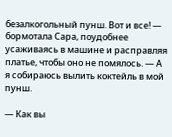безалкогольный пунш. Вот и все! — бормотала Сара, поудобнее усаживаясь в машине и расправляя платье, чтобы оно не помялось. — А я собираюсь вылить коктейль в мой пунш.

— Как вы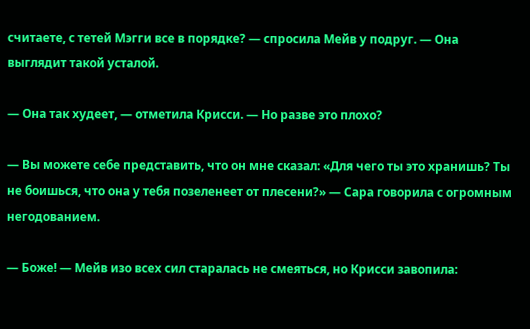считаете, с тетей Мэгги все в порядке? — спросила Мейв у подруг. — Она выглядит такой усталой.

— Она так худеет, — отметила Крисси. — Но разве это плохо?

— Вы можете себе представить, что он мне сказал: «Для чего ты это хранишь? Ты не боишься, что она у тебя позеленеет от плесени?» — Сара говорила с огромным негодованием.

— Боже! — Мейв изо всех сил старалась не смеяться, но Крисси завопила: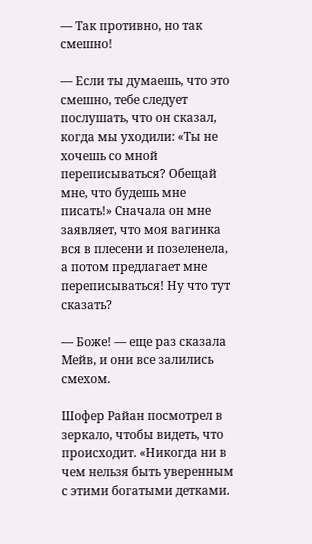— Так противно, но так смешно!

— Если ты думаешь, что это смешно, тебе следует послушать, что он сказал, когда мы уходили: «Ты не хочешь со мной переписываться? Обещай мне, что будешь мне писать!» Сначала он мне заявляет, что моя вагинка вся в плесени и позеленела, а потом предлагает мне переписываться! Ну что тут сказать?

— Боже! — еще раз сказала Мейв, и они все залились смехом.

Шофер Райан посмотрел в зеркало, чтобы видеть, что происходит. «Никогда ни в чем нельзя быть уверенным с этими богатыми детками.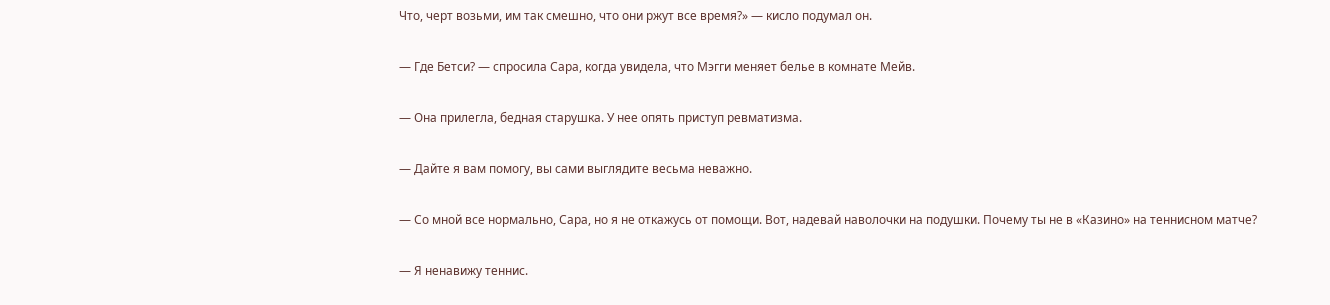Что, черт возьми, им так смешно, что они ржут все время?» — кисло подумал он.

— Где Бетси? — спросила Сара, когда увидела, что Мэгги меняет белье в комнате Мейв.

— Она прилегла, бедная старушка. У нее опять приступ ревматизма.

— Дайте я вам помогу, вы сами выглядите весьма неважно.

— Со мной все нормально, Сара, но я не откажусь от помощи. Вот, надевай наволочки на подушки. Почему ты не в «Казино» на теннисном матче?

— Я ненавижу теннис.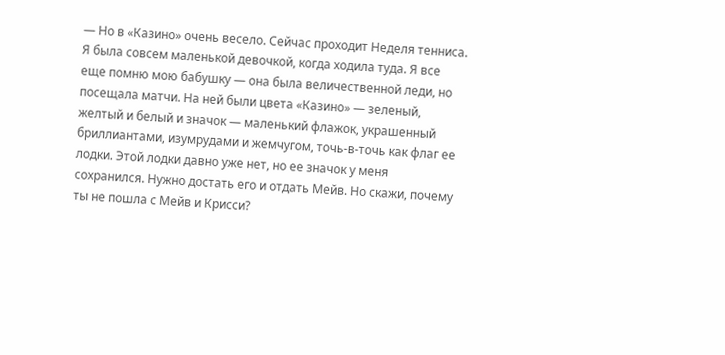— Но в «Казино» очень весело. Сейчас проходит Неделя тенниса. Я была совсем маленькой девочкой, когда ходила туда. Я все еще помню мою бабушку — она была величественной леди, но посещала матчи. На ней были цвета «Казино» — зеленый, желтый и белый и значок — маленький флажок, украшенный бриллиантами, изумрудами и жемчугом, точь-в-точь как флаг ее лодки. Этой лодки давно уже нет, но ее значок у меня сохранился. Нужно достать его и отдать Мейв. Но скажи, почему ты не пошла с Мейв и Крисси?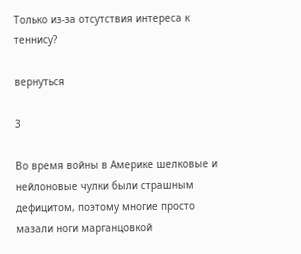Только из-за отсутствия интереса к теннису?

вернуться

3

Во время войны в Америке шелковые и нейлоновые чулки были страшным дефицитом, поэтому многие просто мазали ноги марганцовкой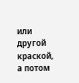или другой краской, а потом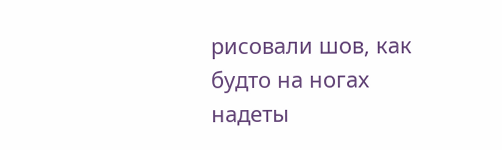рисовали шов, как будто на ногах надеты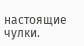настоящие чулки.